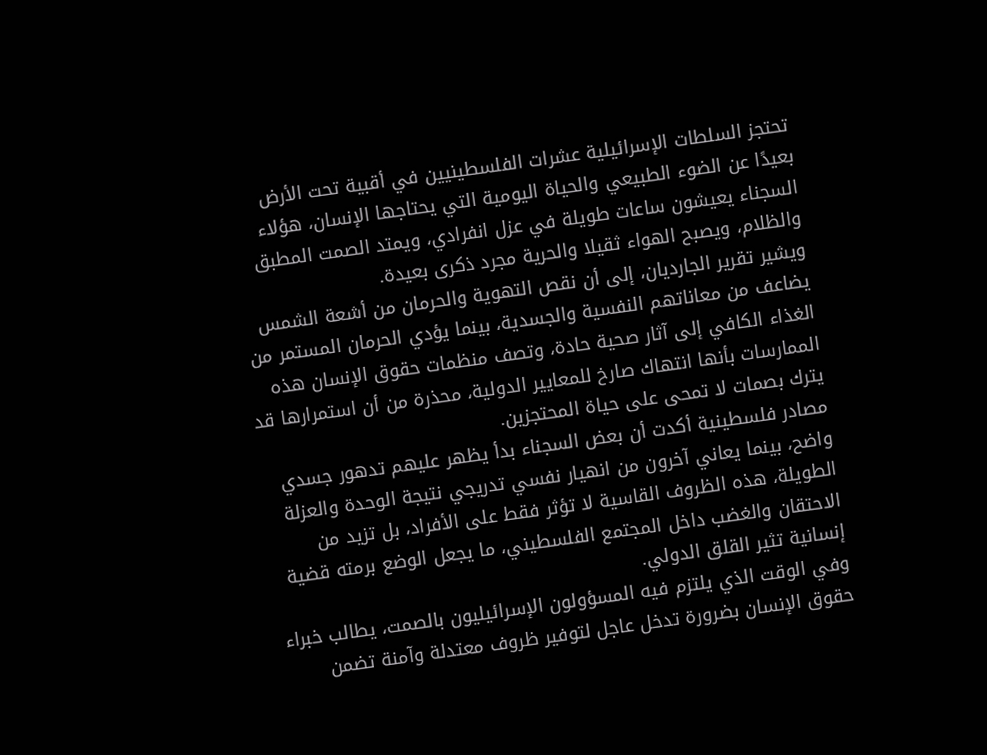تحتجز السلطات الإسرائيلية عشرات الفلسطينيين في أقبية تحت الأرض بعيدًا عن الضوء الطبيعي والحياة اليومية التي يحتاجها الإنسان، هؤلاء السجناء يعيشون ساعات طويلة في عزل انفرادي، ويمتد الصمت المطبق والظلام، ويصبح الهواء ثقيلا والحرية مجرد ذكرى بعيدة.
ويشير تقرير الجارديان، إلى أن نقص التهوية والحرمان من أشعة الشمس يضاعف من معاناتهم النفسية والجسدية، بينما يؤدي الحرمان المستمر من الغذاء الكافي إلى آثار صحية حادة، وتصف منظمات حقوق الإنسان هذه الممارسات بأنها انتهاك صارخ للمعايير الدولية، محذرة من أن استمرارها قد يترك بصمات لا تمحى على حياة المحتجزين.
مصادر فلسطينية أكدت أن بعض السجناء بدأ يظهر عليهم تدهور جسدي واضح، بينما يعاني آخرون من انهيار نفسي تدريجي نتيجة الوحدة والعزلة الطويلة، هذه الظروف القاسية لا تؤثر فقط على الأفراد، بل تزيد من الاحتقان والغضب داخل المجتمع الفلسطيني، ما يجعل الوضع برمته قضية إنسانية تثير القلق الدولي.
وفي الوقت الذي يلتزم فيه المسؤولون الإسرائيليون بالصمت، يطالب خبراء حقوق الإنسان بضرورة تدخل عاجل لتوفير ظروف معتدلة وآمنة تضمن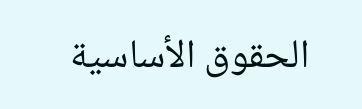الحقوق الأساسية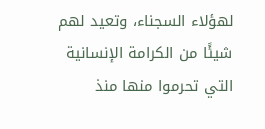لهؤلاء السجناء، وتعيد لهم شيئًا من الكرامة الإنسانية التي تحرموا منها منذ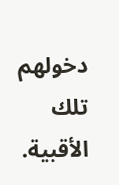دخولهم تلك الأقبية.